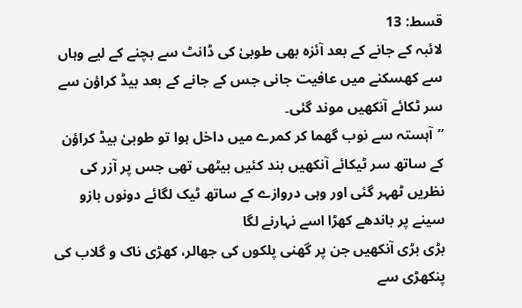قسط: 13
لائبہ کے جانے کے بعد آئزہ بھی طوبیٰ کی ڈانٹ سے بچنے کے لیے وہاں سے کھسکنے میں عافیت جانی جس کے جانے کے بعد بیڈ کراؤن سے سر ٹکائے آنکھیں موند گئی۔
”آہستہ سے نوب گھما کر کمرے میں داخل ہوا تو طوبیٰ بیڈ کراؤن کے ساتھ سر ٹیکائے آنکھیں بند کئیں بیٹھی تھی جس پر آزر کی نظریں ٹھہر گئی اور وہی دروازے کے ساتھ ٹیک لگائے دونوں بازو سینے پر باندھے کھڑا اسے نہارنے لگا
بڑی بڑی آنکھیں جن پر گھنی پلکوں کی جھالر، کھڑی ناک و گلاب کی پنکھڑی سے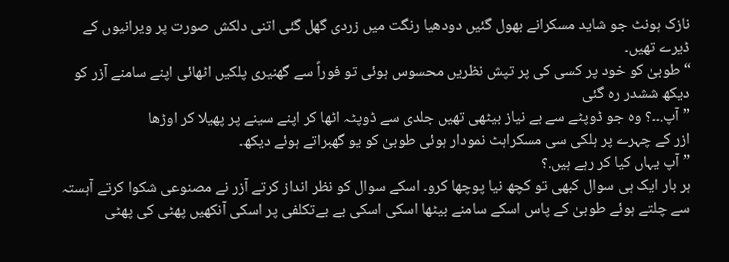نازک ہونٹ جو شاید مسکرانے بھول گئیں دودھیا رنگت میں زردی گھل گئی اتنی دلکش صورت پر ویرانیوں کے ڈیرے تھیں۔
“طوبیٰ کو خود پر کسی کی پر تپش نظریں محسوس ہوئی تو فوراً سے گھنیری پلکیں اٹھائی اپنے سامنے آزر کو دیکھ ششدر رہ گئی
”آپ.۔۔؟ وہ جو ڈوپٹے سے بے نیاز بیٹھی تھیں جلدی سے ڈوپٹہ اٹھا کر اپنے سینے پر پھیلا کر اوڑھا
ازر کے چہرے پر ہلکی سی مسکراہٹ نمودار ہوئی طوبیٰ کو یو گھبراتے ہوئے دیکھ۔
”آپ یہاں کیا کر رہے ہیں.؟
ہر بار ایک ہی سوال کبھی تو کچھ نیا پوچھا کرو۔ اسکے سوال کو نظر انداز کرتے آزر نے مصنوعی شکوا کرتے آہستہ سے چلتے ہوئے طوبیٰ کے پاس اسکے سامنے بیٹھا اسکی اسکی بے بےتکلفی پر اسکی آنکھیں پھٹی کی پھٹی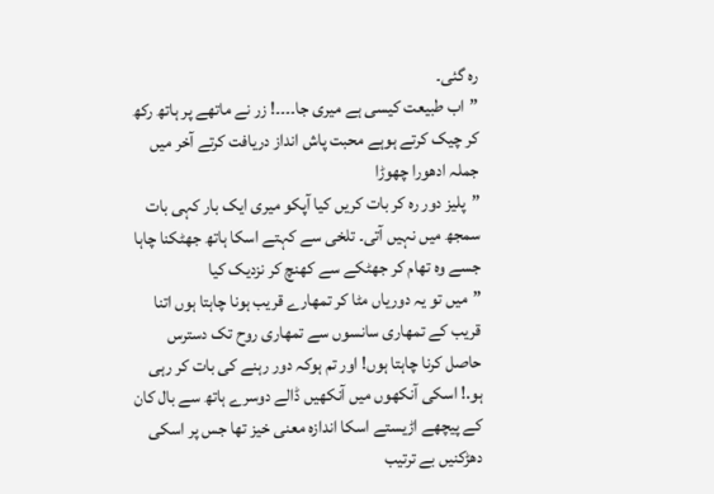رہ گئی۔
”اب طبیعت کیسی ہے میری جا۔۔۔۔! زر نے ماتھے پر ہاتھ رکھ کر چیک کرتے ہوہے محبت پاش انداز دریافت کرتے آخر میں جملہ ادھورا چھوڑا
”پلیز دور رہ کر بات کریں کیا آپکو میری ایک بار کہی بات سمجھ میں نہیں آتی۔ تلخی سے کہتے اسکا ہاتھ جھٹکنا چاہا جسے وہ تھام کر جھٹکے سے کھنچ کر نزدیک کیا
”میں تو یہ دوریاں مٹا کر تمھارے قریب ہونا چاہتا ہوں اتنا قریب کے تمھاری سانسوں سے تمھاری روح تک دسترس حاصل کرنا چاہتا ہوں! اور تم ہوکہ دور رہنے کی بات کر رہی ہو.! اسکی آنکھوں میں آنکھیں ڈالے دوسرے ہاتھ سے بال کان کے پیچھے اڑیستے اسکا اندازہ معنی خیز تھا جس پر اسکی دھڑکنیں بے ترتیب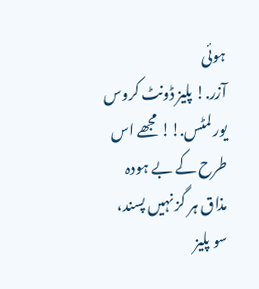ہوئی
آزر.! پلیز ڈونٹ کروس یور لمٹس.!! مجھے اس طرح کے بے ہودہ مذاق ہر گز نہیں پسند، سو پلیز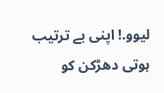لیوو.! اپنی بے ترتیب ہوتی دھڑکن کو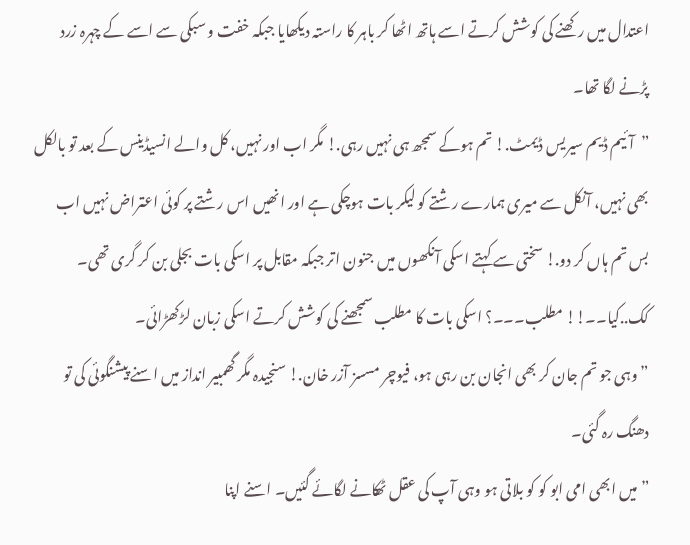اعتدال میں رکھنے کی کوشش کرتے اسے ہاتھ اٹھا کر باہر کا راستہ دیکھایا جبکہ خفت و سبکی سے اسے کے چہرہ زرد پڑنے لگا تھا۔
”آئیم ڈیم سیریس ڈیمٹ.! تم ہوکے سمجھ ہی نہیں رہی.! مگر اب اور نہیں، کل والے انسیڈینس کے بعد تو بالکل بھی نہیں، آنکل سے میری ہمارے رشتے کو لیکر بات ہوچکی ہے اور انھیں اس رشتے پر کوئی اعتراض نہیں اب بس تم ہاں کر دو.! سختی سے کہتے اسکی آنکھوں میں جنون اتر جبکہ مقابل پر اسکی بات بجلی بن کر گری تھی۔
کک..کیا۔۔!! مطلب۔۔۔؟ اسکی بات کا مطلب سمجھنے کی کوشش کرتے اسکی زبان لڑکھڑائی۔
”وہی جو تم جان کر بھی انجان بن رہی ہو، فیوچر مسسز آزر خان.! سنجیدہ مگر گھمبیر انداز میں اسنے پیشنگوئی کی تو دھنگ رہ گئی۔
”میں ابھی امی ابو کو کو بلاتی ہو وہی آپ کی عقل ٹھکانے لگائے گئیں۔ اسنے اپنا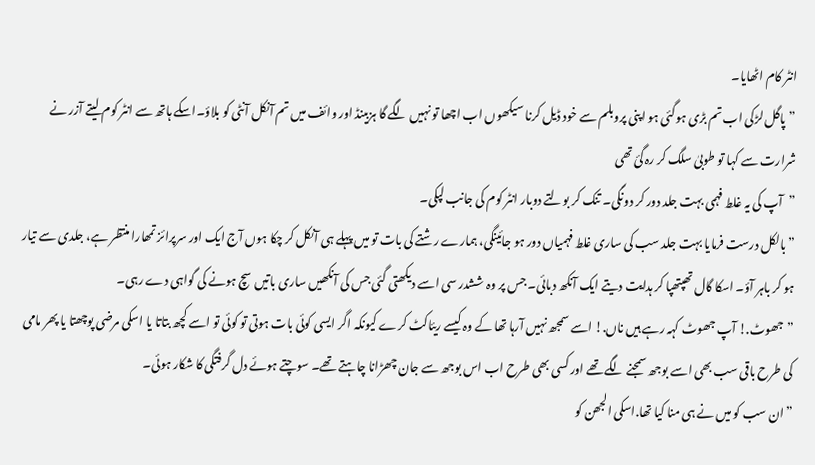انٹر کام اٹھایا۔
”پاگل لڑکی اب تم بڑی ہوگئی ہو اپنی پروبلم سے خود ڈیل کرنا سیکھوں اب اچھا تو نہیں لگے گا ہزبینڈ اور وائف میں تم آنکل آنٹی کو بلاؤ۔اسکے ہاتھ سے انٹر کوم لیتے آزر نے شرارت سے کہا تو طوبیٰ سلگ کر رہ گئ تھی
”آپ کی یہ غلط فہمی بہت جلد دور کر دونگی۔ تنک کر بولتے دوبار انٹر کوم کی جانب لپکی۔
”بالکل درست فرمایا بہت جلد سب کی ساری غلط فہمیاں دور ہو جائینگی، ہمارے رشتے کی بات تو میں پہلے ہی آنکل کر چکا ہوں آج ایک اور سرپرائز تمھارا منتظر ہے، جلدی سے تیار ہو کر باہر آؤ۔ اسکا گال تھپتھپا کر ہدایت دیتے ایک آنکھ دبائی۔ جس پر وہ ششدر سی اسے دیکھتی گئی جس کی آنکھیں ساری باتیں سچ ہونے کی گواہی دے رہی۔
”جھوٹ.! آپ جھوٹ کہہ رہے ہیں ناں.! اسے سمجھ نہیں آرہا تھا کے وہ کیسے ریئاکٹ کرے کیونکہ اگر ایسی کوئی بات ہوتی تو کوئی تو اسے کچھ بتاتا یا اسکی مرضی پوچھتا یا پھر مامی کی طرح باقی سب بھی اسے بوجھ سمجنے لگے تھے اور کسی بھی طرح اب اس بوجھ سے جان چھڑانا چاہتے تھے۔ سوچتے ہوئے دل گرفتگی کا شکار ہوئی۔
”ان سب کو میں نے ہی منا کیا تھا.اسکی الجھن کو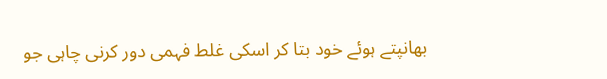بھانپتے ہوئے خود بتا کر اسکی غلط فہمی دور کرنی چاہی جو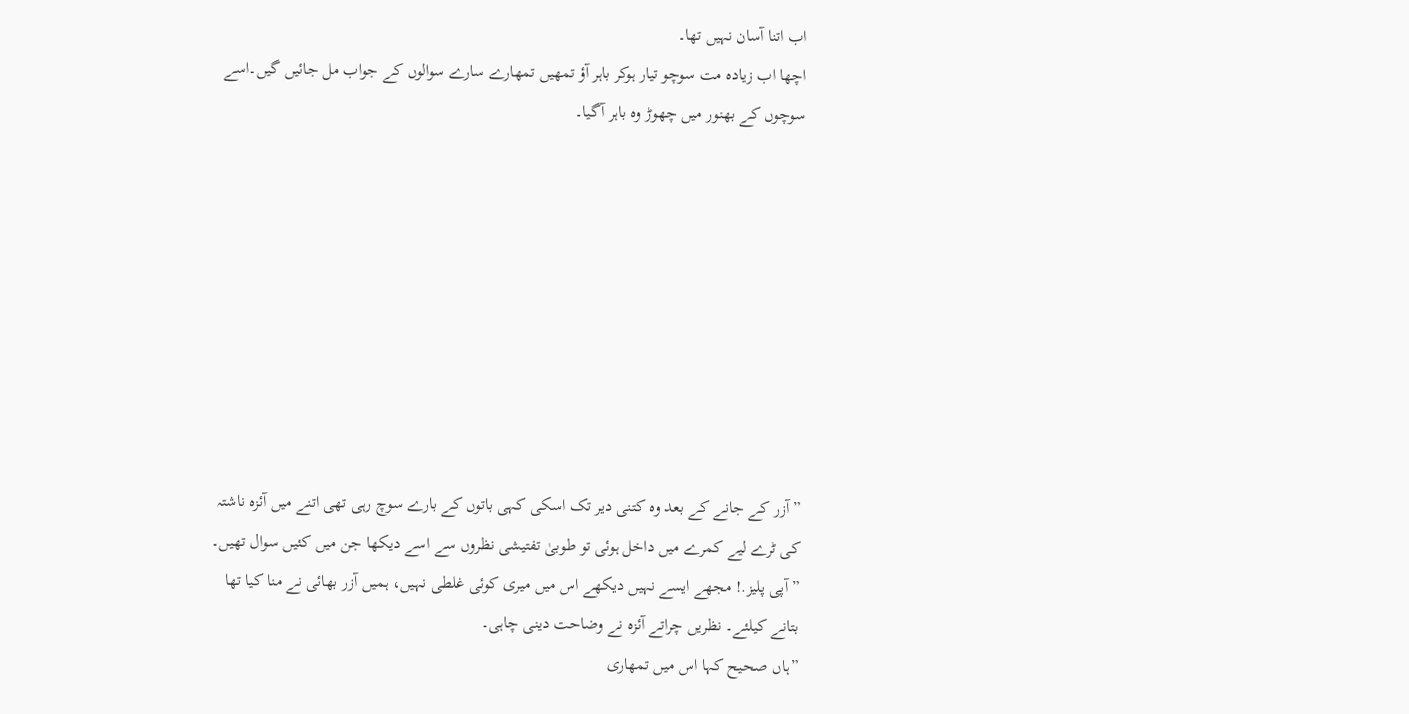اب اتنا آسان نہیں تھا۔
اچھا اب زیادہ مت سوچو تیار ہوکر باہر آؤ تمھیں تمھارے سارے سوالوں کے جواب مل جائیں گیں۔اسے سوچوں کے بھنور میں چھوڑ وہ باہر آگیا۔









”آزر کے جانے کے بعد وہ کتنی دیر تک اسکی کہی باتوں کے بارے سوچ رہی تھی اتنے میں آئزہ ناشتہ کی ٹرے لیے کمرے میں داخل ہوئی تو طوبیٰ تفتیشی نظروں سے اسے دیکھا جن میں کئیں سوال تھیں۔
”آپی پلیز.! مجھے ایسے نہیں دیکھے اس میں میری کوئی غلطی نہیں، ہمیں آزر بھائی نے منا کیا تھا بتانے کیلئے۔ نظریں چراتے آئزہ نے وضاحت دینی چاہی۔
”ہاں صحیح کہا اس میں تمھاری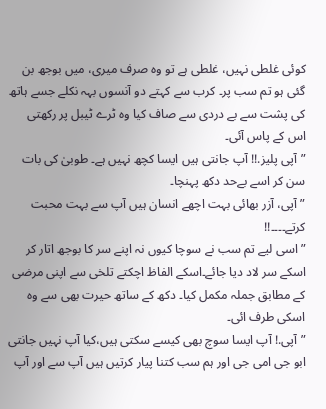کوئی غلطی نہیں، غلطی ہے تو وہ صرف میری، میں بوجھ بن گئی ہو تم سب پر۔ کرب سے کہتے دو آنسوں بہہ نکلے جسے ہاتھ کی پشت سے بے دردی سے صاف کیا وہ ٹرے ٹیبل پر رکھتی اس کے پاس آئی۔
”آپی پلیز.!! آپ جانتی ہیں ایسا کچھ نہیں ہے۔ طوبیٰ کی بات سن کر اسے بےحد دکھ پہنچا۔
” آپی، آزر بھائی بہت اچھے انسان ہیں آپ سے بہت محبت کرتے۔۔۔۔!!
”اسی لیے تم سب نے سوچا کیوں نہ اپنے سر کا بوجھ اتار کر اسکے سر لاد دیا جائے۔اسکے الفاظ اچکتے تلخی سے اپنی مرضی کے مطابق جملہ مکمل کیا۔ دکھ کے ساتھ حیرت بھی سے وہ اسکی طرف ائی۔
”آپی.! آپ ایسا سوچ بھی کیسے سکتی ہیں،کیا آپ نہیں جانتی ابو جی امی جی اور ہم سب کتنا پیار کرتیں ہیں آپ سے اور آپ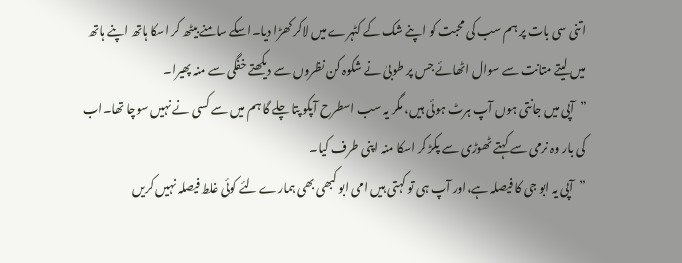اتنی سی بات پر ہم سب کی محبت کو اپنے شک کے کٹہرے میں لاکر کھڑا دیا۔اسکے سامنے بیٹھ کر اسکا ہاتھ اپنے ہاتھ میں لیتے متانت سے سوال اٹھائے جس پر طوبیٰ نے شکوہ کن نظروں سے دیکھتے خفگی سے منہ پھیرا۔
”آپی میں جانتی ہوں آپ ہرٹ ہوئی ہیں، مگر یہ سب اسطرح آپکو پتا چلے گا ہم میں سے کسی نے نہیں سوچا تھا۔اب کی بار وہ نرمی سے کہتے ٹھوڑی سے پکڑ کر اسکا منہ اپنی طرف کیا۔
”آپی یہ ابو جی کا فیصلہ ہے،اور آپ ہی تو کہتی ہیں امی ابو کبھی بھی ہمارے لئے کوئی غلط فیصلہ نہیں کریں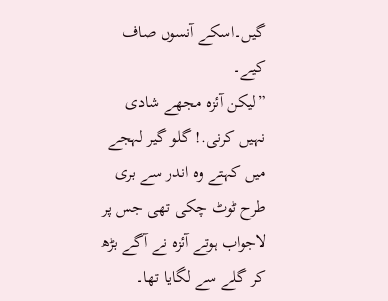گیں۔اسکے آنسوں صاف کیے۔
”لیکن آئزہ مجھے شادی نہیں کرنی.! گلو گیر لہجے میں کہتے وہ اندر سے بری طرح ٹوٹ چکی تھی جس پر لاجواب ہوتے آئزہ نے آگے بڑھ کر گلے سے لگایا تھا۔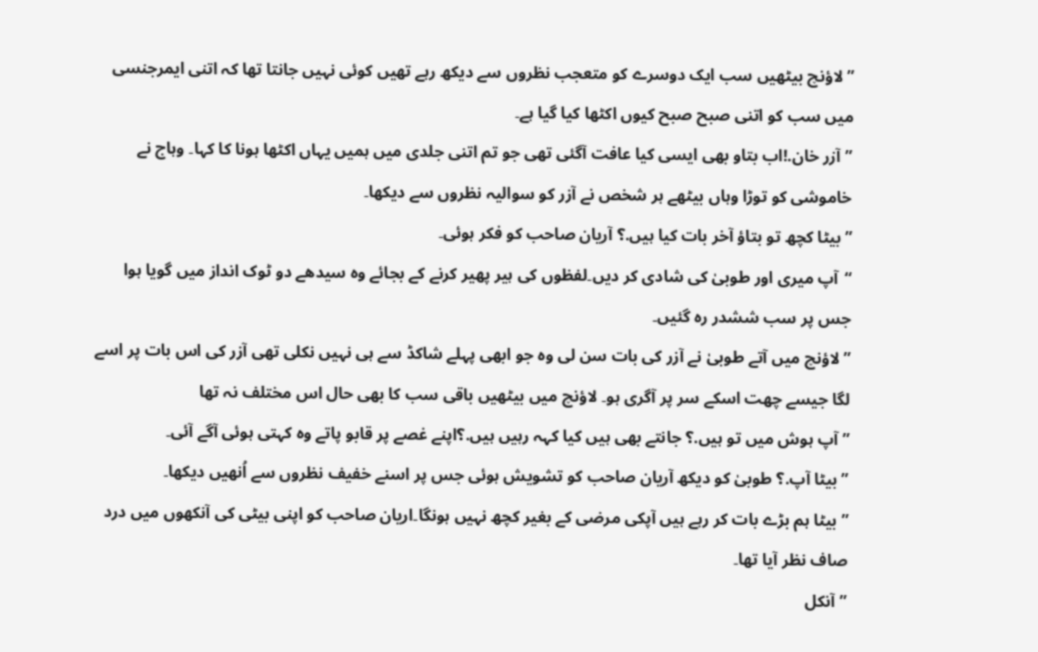”لاؤنچ بیٹھیں سب ایک دوسرے کو متعجب نظروں سے دیکھ رہے تھیں کوئی نہیں جانتا تھا کہ اتنی ایمرجنسی میں سب کو اتنی صبح صبح کیوں اکٹھا کیا گیا ہے۔
”آزر خان.!اب بتاو بھی ایسی کیا عافت آگئی تھی جو تم اتنی جلدی میں ہمیں یہاں اکٹھا ہونا کا کہا۔ وہاج نے خاموشی کو توڑا وہاں بیٹھے ہر شخص نے آزر کو سوالیہ نظروں سے دیکھا۔
”بیٹا کچھ تو بتاؤ آخر بات کیا ہیں.؟ آریان صاحب کو فکر ہوئی۔
“آپ میری اور طوبیٰ کی شادی کر دیں۔لفظوں کی ہیر پھیر کرنے کے بجائے وہ سیدھے دو ٹوک انداز میں گویا ہوا جس پر سب ششدر رہ گئیں۔
”لاؤنچ میں آتے طوبیٰ نے آزر کی بات سن لی وہ جو ابھی پہلے شاکڈ سے ہی نہیں نکلی تھی آزر کی اس بات پر اسے لگا جیسے چھت اسکے سر پر آگری ہو۔ لاؤنچ میں بیٹھیں باقی سب کا بھی حال اس مختلف نہ تھا
” آپ ہوش میں تو ہیں.؟ جانتے بھی ہیں کیا کہہ رہیں ہیں.؟اپنے غصے پر قابو پاتے وہ کہتی ہوئی آگے آئی۔
”بیٹا آپ.؟ طوبیٰ کو دیکھ آریان صاحب کو تشویش ہوئی جس پر اسنے خفیف نظروں سے اُنھیں دیکھا۔
”بیٹا ہم بڑے بات کر رہے ہیں آپکی مرضی کے بغیر کچھ نہیں ہونگا۔اریان صاحب کو اپنی بیٹی کی آنکھوں میں درد صاف نظر آیا تھا۔
”آنکل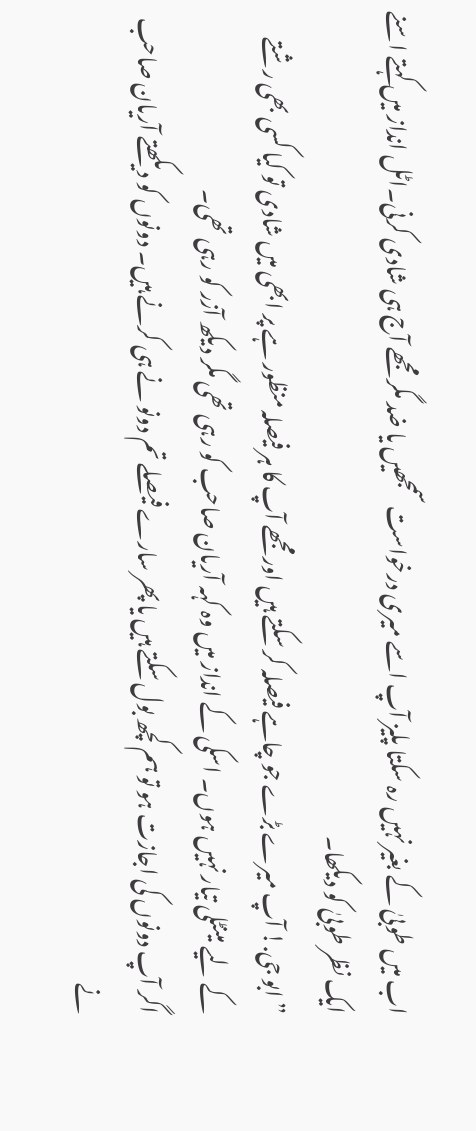اب میں طوبیٰ کے بغیر نہیں رہ سکتا پلیز آپ اسے میری درخواست سمجھیں یا ضد مگر مجھے آج ہی شادی کرنی۔اٹل انداز میں کہتے اسنے ایک نظر طوبیٰ کو دیکھا۔
”ابو جی.! آپ میرے بڑے جو چاہے فیصلہ کر سکتے ہیں اور مجھے آپ کا ہر فیصلہ منظور ہے پر ابھی میں شادی تو کیا کسی بھی رشتے کے لیے مینٹلی تیار نہیں ہوں۔ اسکی کے انداز میں وہ کہہ آریان صاحب کو رہی تھی مگر دیکھ آزر کو رہی تھی۔
اگر آپ دونوں کی اجازت ہو تو ہم کچھ بول سکتے ہیں یا پھر سارے فیصلے تم دونو نے ہی کرنے ہیں۔ دونوں کو دیکھتے آریان صاحب نے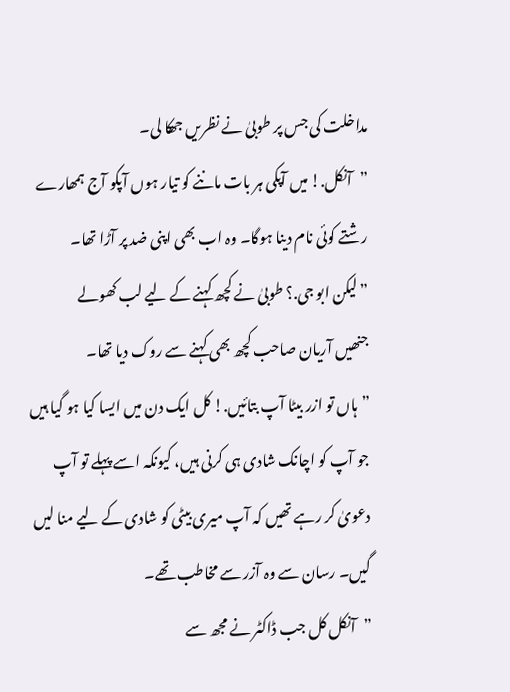مداخلت کی جس پر طوبیٰ نے نظریں جھکا لی۔
”آنکل.! میں آپکی ہر بات ماننے کو تیار ہوں آپکو آج ہمھارے رشتے کوئی نام دینا ہوگا۔ وہ اب بھی اپنی ضد پر آڑا تھا۔
”لیکن ابو جی.؟ طوبیٰ نے کچھ کہنے کے لیے لب کھولے
جنھیں آریان صاحب کچھ بھی کہنے سے روک دیا تھا۔
”ہاں تو ازر بیٹا آپ بتائیں.! کل ایک دن میں ایسا کیا ہو گیا ہیں جو آپ کو اچانک شادی ہی کرنی ہیں، کیونکہ اسے پہلے تو آپ دعویٰ کر رہے تھیں کہ آپ میری بیٹی کو شادی کے لیے منا لیں گیں۔ رسان سے وہ آزر سے مخاطب تھے۔
”آنکل کل جب ڈاکٹر نے مجھ سے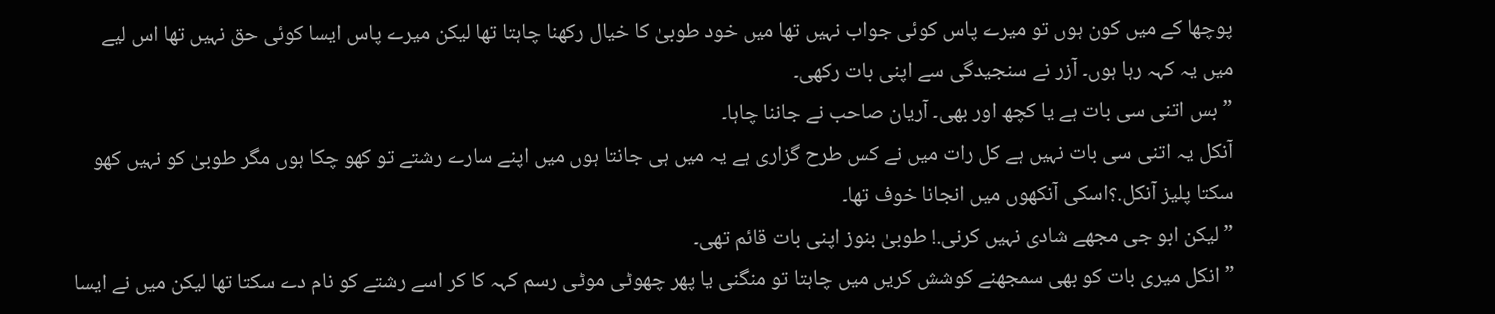پوچھا کے میں کون ہوں تو میرے پاس کوئی جواب نہیں تھا میں خود طوبیٰ کا خیال رکھنا چاہتا تھا لیکن میرے پاس ایسا کوئی حق نہیں تھا اس لیے میں یہ کہہ رہا ہوں۔ آزر نے سنجیدگی سے اپنی بات رکھی۔
”بس اتنی سی بات ہے یا کچھ اور بھی۔ آریان صاحب نے جاننا چاہا۔
آنکل یہ اتنی سی بات نہیں ہے کل رات میں نے کس طرح گزاری ہے یہ میں ہی جانتا ہوں میں اپنے سارے رشتے تو کھو چکا ہوں مگر طوبیٰ کو نہیں کھو سکتا پلیز آنکل.؟اسکی آنکھوں میں انجانا خوف تھا۔
”لیکن ابو جی مجھے شادی نہیں کرنی.! طوبیٰ بنوز اپنی بات قائم تھی۔
”انکل میری بات کو بھی سمجھنے کوشش کریں میں چاہتا تو منگنی یا پھر چھوٹی موٹی رسم کہہ کا کر اسے رشتے کو نام دے سکتا تھا لیکن میں نے ایسا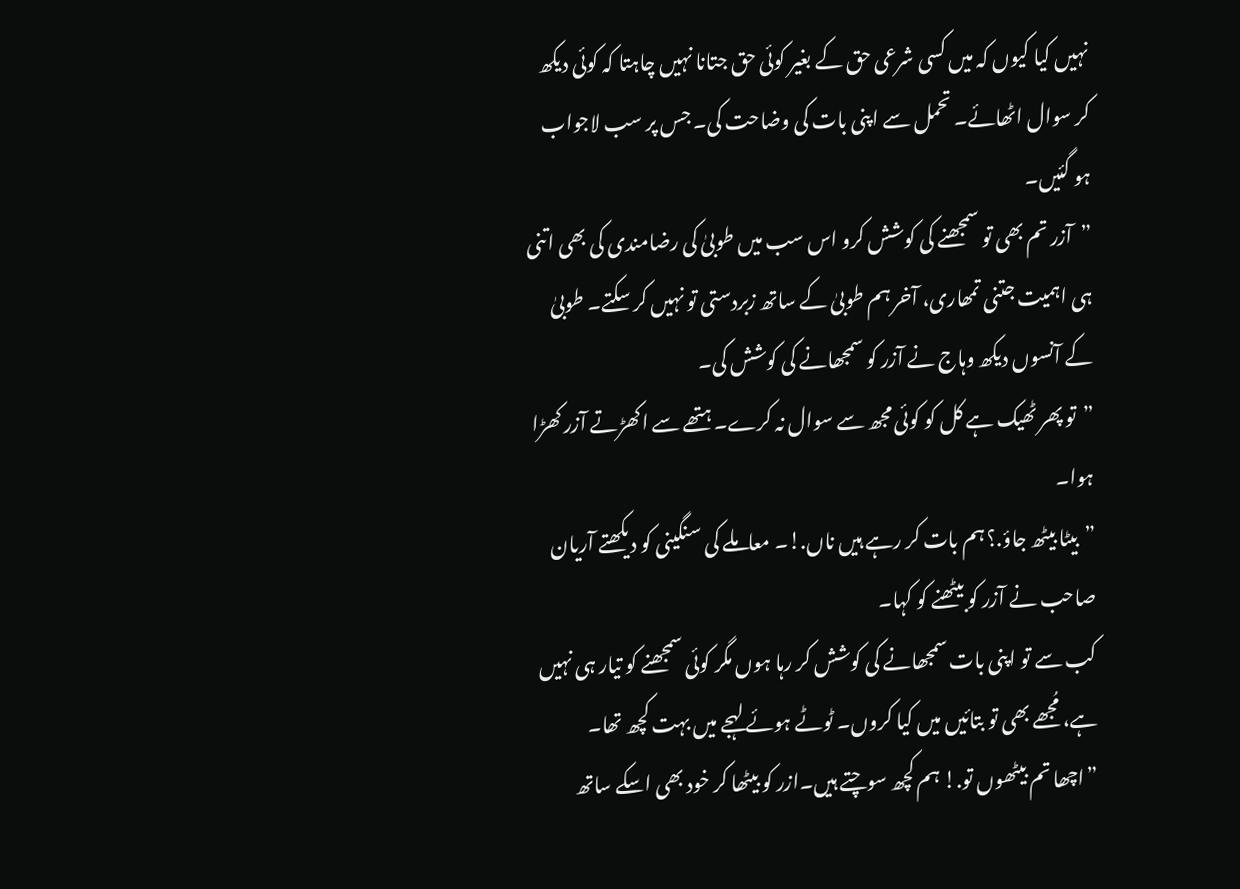نہیں کیا کیوں کہ میں کسی شرعی حق کے بغیر کوئی حق جتانا نہیں چاہتا کہ کوئی دیکھ کر سوال اٹھائے۔ تحمل سے اپنی بات کی وضاحت کی۔ جس پر سب لاجواب ہو گئیں۔
”آزر تم بھی تو سمجھنے کی کوشش کرو اس سب میں طوبیٰ کی رضامندی کی بھی اتنی ہی اہمیت جتنی تمھاری، آخر ہم طوبیٰ کے ساتھ زبردستی تو نہیں کر سکتے۔ طوبیٰ کے آنسوں دیکھ وہاج نے آزر کو سمجھانے کی کوشش کی۔
”تو پھر ٹھیک ہے کل کو کوئی مجھ سے سوال نہ کرے۔ ہتھے سے اکھڑتے آزر کھڑا ہوا۔
”بیٹا بیٹھ جاؤ.؟ ہم بات کر رہے ہیں ناں.!۔ معاملے کی سنگینی کو دیکھتے آریان صاحب نے آزر کو بیٹھنے کو کہا۔
کب سے تو اپنی بات سمجھانے کی کوشش کر رہا ہوں مگر کوئی سمجھنے کو تیار ہی نہیں ہے، مُجھے بھی تو بتائیں میں کیا کروں۔ ٹوٹے ہوئے لہجے میں بہت کچھ تھا۔
”اچھا تم بیٹھوں تو.! ہم کچھ سوچتے ہیں۔ازر کو بیٹھا کر خود بھی اسکے ساتھ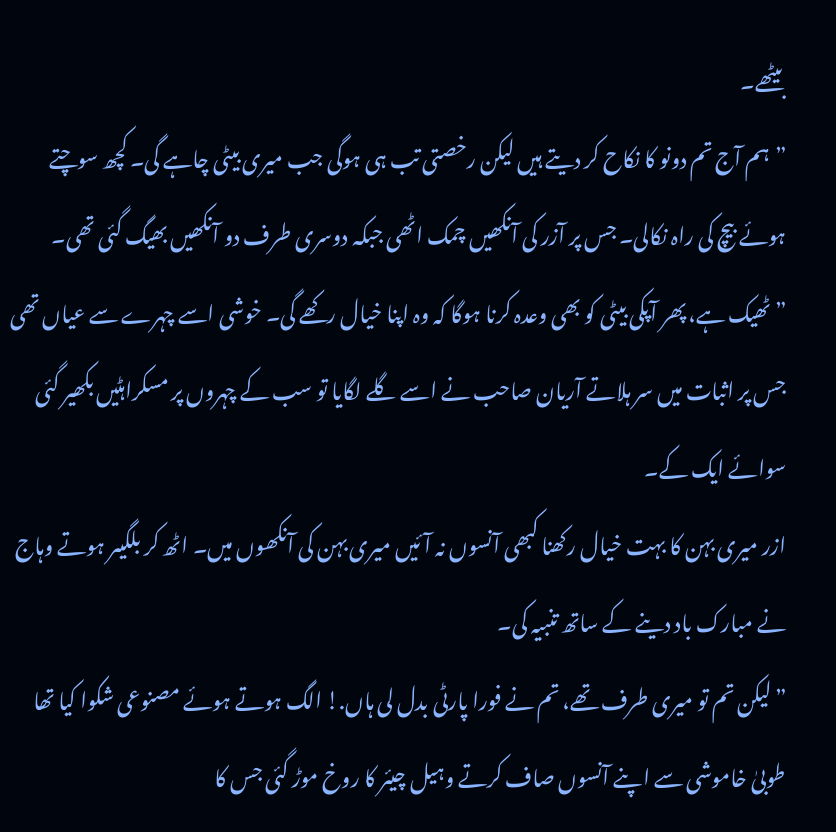بیٹھے۔
”ہم آج تم دونو کا نکاح کر دیتے ہیں لیکن رخصتی تب ہی ہوگی جب میری بیٹی چاہے گی۔ کچھ سوچتے ہوئے بیچ کی راہ نکالی۔ جس پر آزر کی آنکھیں چمک اٹھی جبکہ دوسری طرف دو آنکھیں بھیگ گئی تھی۔
”ٹھیک ہے، پھر آپکی بیٹی کو بھی وعدہ کرنا ہوگا کہ وہ اپنا خیال رکھے گی۔ خوشی اسے چہرے سے عیاں تھی جس پر اثبات میں سر ہلاتے آریان صاحب نے اسے گلے لگایا تو سب کے چہروں پر مسکراہٹیں بکھیر گئی سوائے ایک کے۔
ازر میری بہن کا بہت خیال رکھنا کبھی آنسوں نہ آئیں میری بہن کی آنکھوں میں۔ اٹھ کر بلگیںر ہوتے وہاج نے مبارک باد دینے کے ساتھ تنبیہ کی۔
”لیکن تم تو میری طرف تھے، تم نے فورا پارٹی بدل لی ہاں.! الگ ہوتے ہوئے مصنوعی شکوا کیا تھا
طوبیٰ خاموشی سے اپنے آنسوں صاف کرتے وہیل چیئر کا روخ موڑ گئی جس کا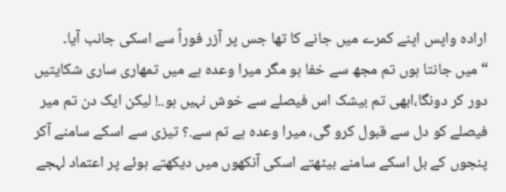ارادہ واپس اپنے کمرے میں جانے کا تھا جس پر آزر فوراً سے اسکی جانب آیا۔
“میں جانتا ہوں تم مجھ سے خفا ہو مگر میرا وعدہ ہے میں تمھاری ساری شکایتیں دور کر دونگا،ابھی تم بیشک اس فیصلے سے خوش نہیں ہو..! لیکن ایک دن تم میر فیصلے کو دل سے قبول کرو گی، میرا وعدہ ہے تم سے.؟ تیزی سے اسکے سامنے آکر پنجوں کے بل اسکے سامنے بیٹھتے اسکی آنکھوں میں دیکھتے ہوئے پر اعتماد لہجے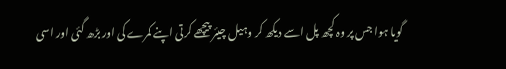گویا ہوا جس پر وہ کچھ پل اسے دیکھ کر وہیل چیئر پیچھے کرتی اپنے کمرے کی اور بڑھ گئی اور اسی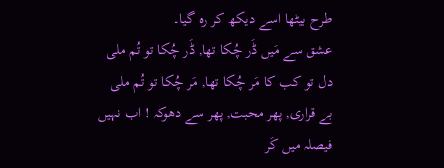طرح بیٹھا اسے دیکھ کر رہ گیا۔
عشق سے مَیں ڈَر چُکا تھا, ڈَر چُکا تو تُم ملی
دل تو کب کا مَر چُکا تھا, مَر چُکا تو تُم ملی
بے قراری, پھر محبت, پھر سے دھوکہ ! اب نہیں
فیصلہ میں کَر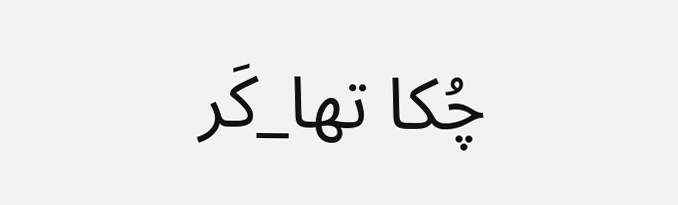چُکا تھا_کَر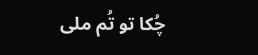چُکا تو تُم ملی